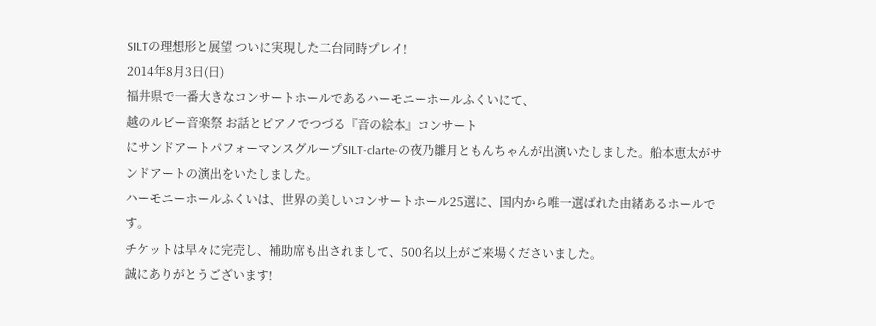SILTの理想形と展望 ついに実現した二台同時プレイ!
2014年8月3日(日)
福井県で一番大きなコンサートホールであるハーモニーホールふくいにて、
越のルビー音楽祭 お話とピアノでつづる『音の絵本』コンサート
にサンドアートパフォーマンスグループSILT-clarte-の夜乃雛月ともんちゃんが出演いたしました。船本恵太がサンドアートの演出をいたしました。
ハーモニーホールふくいは、世界の美しいコンサートホール25選に、国内から唯一選ばれた由緒あるホールです。
チケットは早々に完売し、補助席も出されまして、500名以上がご来場くださいました。
誠にありがとうございます!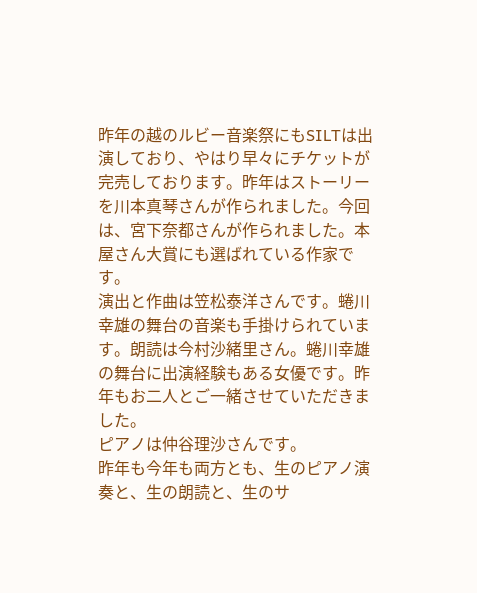昨年の越のルビー音楽祭にもSILTは出演しており、やはり早々にチケットが完売しております。昨年はストーリーを川本真琴さんが作られました。今回は、宮下奈都さんが作られました。本屋さん大賞にも選ばれている作家です。
演出と作曲は笠松泰洋さんです。蜷川幸雄の舞台の音楽も手掛けられています。朗読は今村沙緒里さん。蜷川幸雄の舞台に出演経験もある女優です。昨年もお二人とご一緒させていただきました。
ピアノは仲谷理沙さんです。
昨年も今年も両方とも、生のピアノ演奏と、生の朗読と、生のサ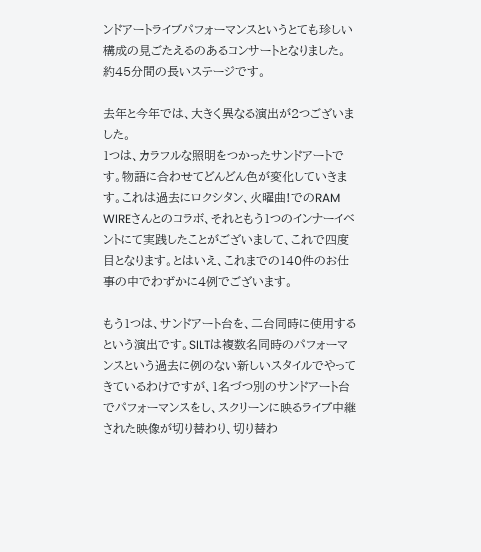ンドアートライブパフォーマンスというとても珍しい構成の見ごたえるのあるコンサートとなりました。約45分間の長いステージです。

去年と今年では、大きく異なる演出が2つございました。
1つは、カラフルな照明をつかったサンドアートです。物語に合わせてどんどん色が変化していきます。これは過去にロクシタン、火曜曲!でのRAM WIREさんとのコラボ、それともう1つのインナーイベントにて実践したことがございまして、これで四度目となります。とはいえ、これまでの140件のお仕事の中でわずかに4例でございます。

もう1つは、サンドアート台を、二台同時に使用するという演出です。SILTは複数名同時のパフォーマンスという過去に例のない新しいスタイルでやってきているわけですが、1名づつ別のサンドアート台でパフォーマンスをし、スクリーンに映るライブ中継された映像が切り替わり、切り替わ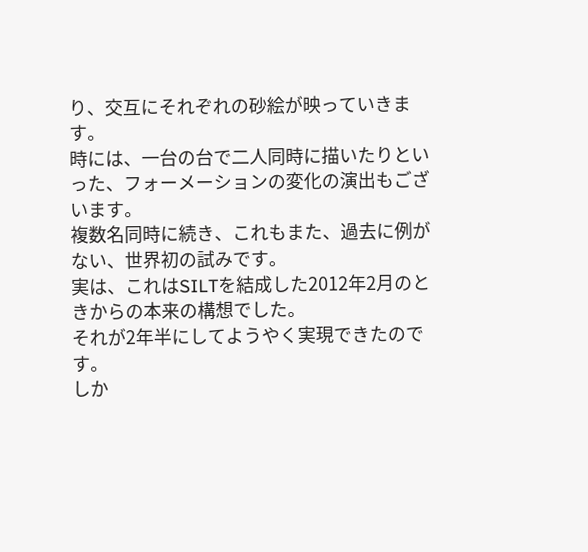り、交互にそれぞれの砂絵が映っていきます。
時には、一台の台で二人同時に描いたりといった、フォーメーションの変化の演出もございます。
複数名同時に続き、これもまた、過去に例がない、世界初の試みです。
実は、これはSILTを結成した2012年2月のときからの本来の構想でした。
それが2年半にしてようやく実現できたのです。
しか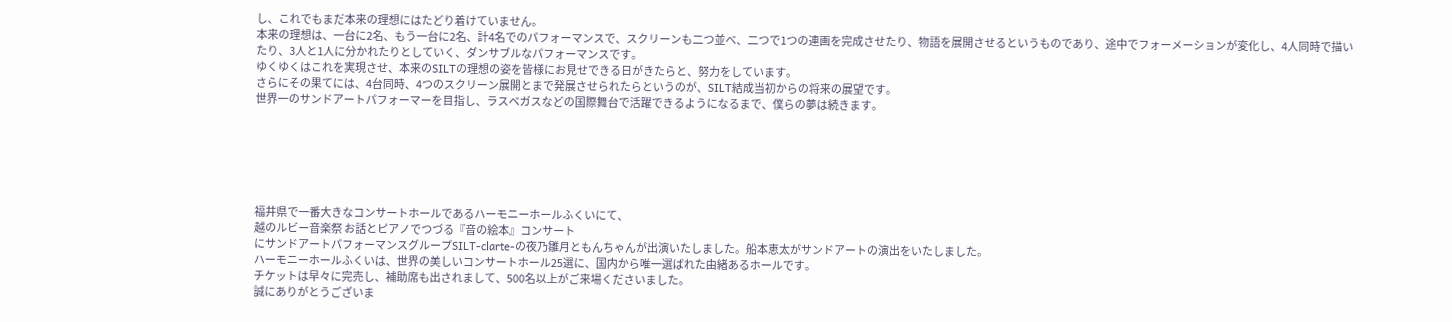し、これでもまだ本来の理想にはたどり着けていません。
本来の理想は、一台に2名、もう一台に2名、計4名でのパフォーマンスで、スクリーンも二つ並べ、二つで1つの連画を完成させたり、物語を展開させるというものであり、途中でフォーメーションが変化し、4人同時で描いたり、3人と1人に分かれたりとしていく、ダンサブルなパフォーマンスです。
ゆくゆくはこれを実現させ、本来のSILTの理想の姿を皆様にお見せできる日がきたらと、努力をしています。
さらにその果てには、4台同時、4つのスクリーン展開とまで発展させられたらというのが、SILT結成当初からの将来の展望です。
世界一のサンドアートパフォーマーを目指し、ラスベガスなどの国際舞台で活躍できるようになるまで、僕らの夢は続きます。






福井県で一番大きなコンサートホールであるハーモニーホールふくいにて、
越のルビー音楽祭 お話とピアノでつづる『音の絵本』コンサート
にサンドアートパフォーマンスグループSILT-clarte-の夜乃雛月ともんちゃんが出演いたしました。船本恵太がサンドアートの演出をいたしました。
ハーモニーホールふくいは、世界の美しいコンサートホール25選に、国内から唯一選ばれた由緒あるホールです。
チケットは早々に完売し、補助席も出されまして、500名以上がご来場くださいました。
誠にありがとうございま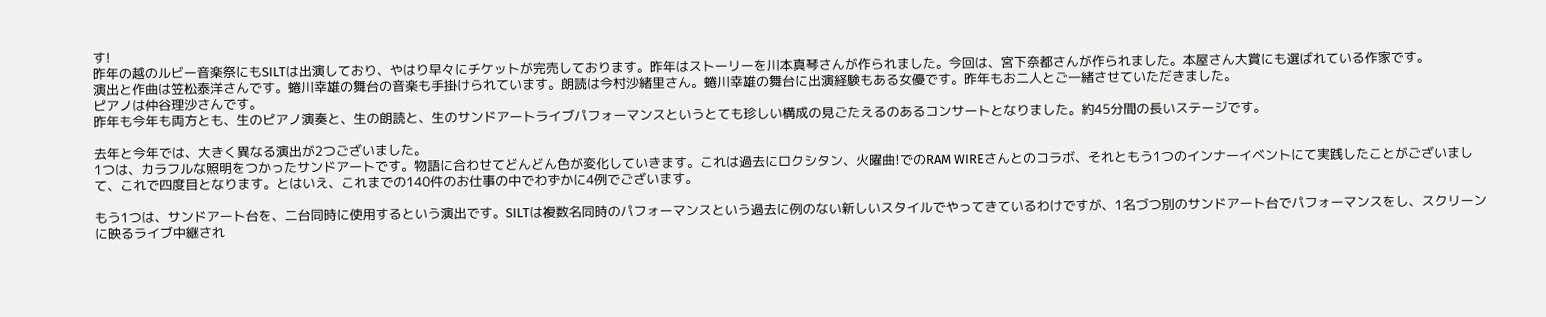す!
昨年の越のルビー音楽祭にもSILTは出演しており、やはり早々にチケットが完売しております。昨年はストーリーを川本真琴さんが作られました。今回は、宮下奈都さんが作られました。本屋さん大賞にも選ばれている作家です。
演出と作曲は笠松泰洋さんです。蜷川幸雄の舞台の音楽も手掛けられています。朗読は今村沙緒里さん。蜷川幸雄の舞台に出演経験もある女優です。昨年もお二人とご一緒させていただきました。
ピアノは仲谷理沙さんです。
昨年も今年も両方とも、生のピアノ演奏と、生の朗読と、生のサンドアートライブパフォーマンスというとても珍しい構成の見ごたえるのあるコンサートとなりました。約45分間の長いステージです。

去年と今年では、大きく異なる演出が2つございました。
1つは、カラフルな照明をつかったサンドアートです。物語に合わせてどんどん色が変化していきます。これは過去にロクシタン、火曜曲!でのRAM WIREさんとのコラボ、それともう1つのインナーイベントにて実践したことがございまして、これで四度目となります。とはいえ、これまでの140件のお仕事の中でわずかに4例でございます。

もう1つは、サンドアート台を、二台同時に使用するという演出です。SILTは複数名同時のパフォーマンスという過去に例のない新しいスタイルでやってきているわけですが、1名づつ別のサンドアート台でパフォーマンスをし、スクリーンに映るライブ中継され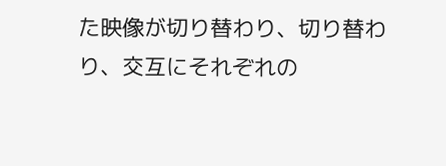た映像が切り替わり、切り替わり、交互にそれぞれの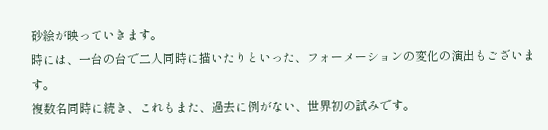砂絵が映っていきます。
時には、一台の台で二人同時に描いたりといった、フォーメーションの変化の演出もございます。
複数名同時に続き、これもまた、過去に例がない、世界初の試みです。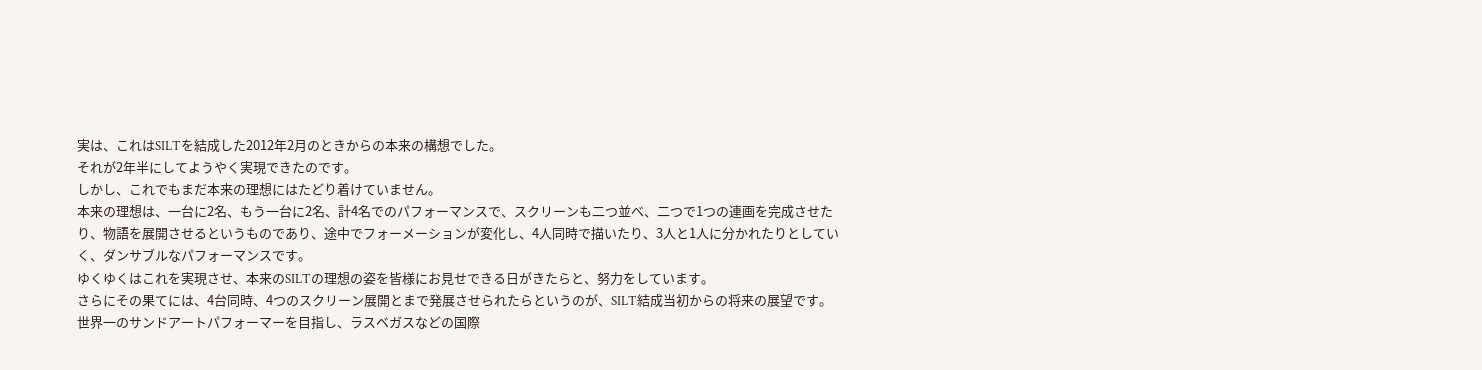実は、これはSILTを結成した2012年2月のときからの本来の構想でした。
それが2年半にしてようやく実現できたのです。
しかし、これでもまだ本来の理想にはたどり着けていません。
本来の理想は、一台に2名、もう一台に2名、計4名でのパフォーマンスで、スクリーンも二つ並べ、二つで1つの連画を完成させたり、物語を展開させるというものであり、途中でフォーメーションが変化し、4人同時で描いたり、3人と1人に分かれたりとしていく、ダンサブルなパフォーマンスです。
ゆくゆくはこれを実現させ、本来のSILTの理想の姿を皆様にお見せできる日がきたらと、努力をしています。
さらにその果てには、4台同時、4つのスクリーン展開とまで発展させられたらというのが、SILT結成当初からの将来の展望です。
世界一のサンドアートパフォーマーを目指し、ラスベガスなどの国際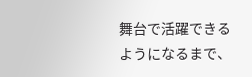舞台で活躍できるようになるまで、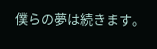僕らの夢は続きます。